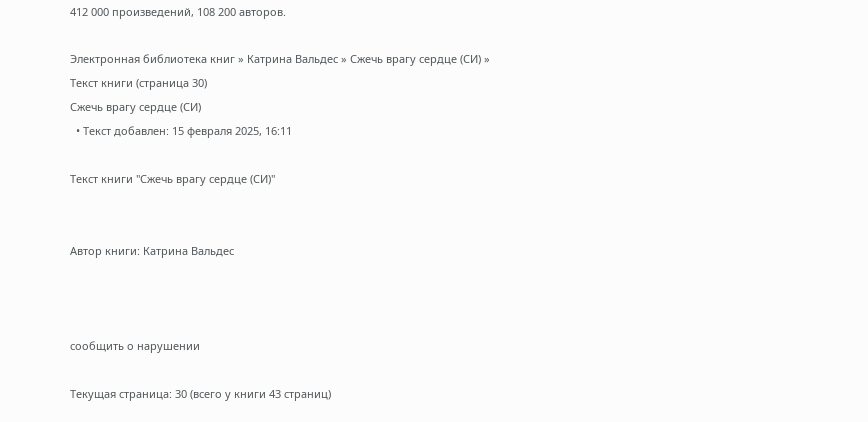412 000 произведений, 108 200 авторов.

Электронная библиотека книг » Катрина Вальдес » Сжечь врагу сердце (СИ) » Текст книги (страница 30)
Сжечь врагу сердце (СИ)
  • Текст добавлен: 15 февраля 2025, 16:11

Текст книги "Сжечь врагу сердце (СИ)"


Автор книги: Катрина Вальдес



сообщить о нарушении

Текущая страница: 30 (всего у книги 43 страниц)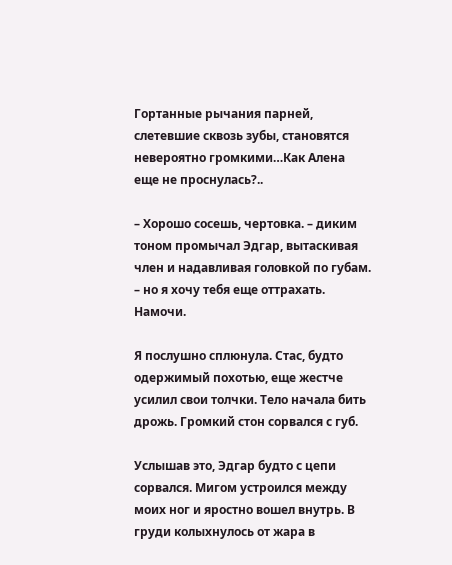Гортанные рычания парней, слетевшие сквозь зубы, становятся невероятно громкими…Как Алена еще не проснулась?..

– Хорошо сосешь, чертовка. – диким тоном промычал Эдгар, вытаскивая член и надавливая головкой по губам. – но я хочу тебя еще оттрахать. Намочи.

Я послушно сплюнула. Стас, будто одержимый похотью, еще жестче усилил свои толчки. Тело начала бить дрожь. Громкий стон сорвался с губ.

Услышав это, Эдгар будто с цепи сорвался. Мигом устроился между моих ног и яростно вошел внутрь. В груди колыхнулось от жара в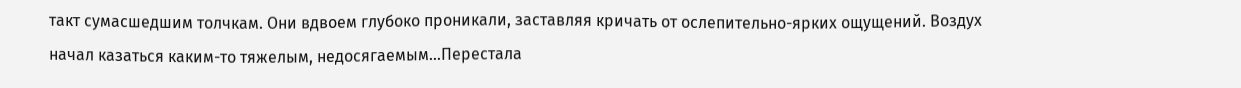такт сумасшедшим толчкам. Они вдвоем глубоко проникали, заставляя кричать от ослепительно-ярких ощущений. Воздух начал казаться каким-то тяжелым, недосягаемым…Перестала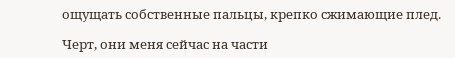ощущать собственные пальцы, крепко сжимающие плед.

Черт, они меня сейчас на части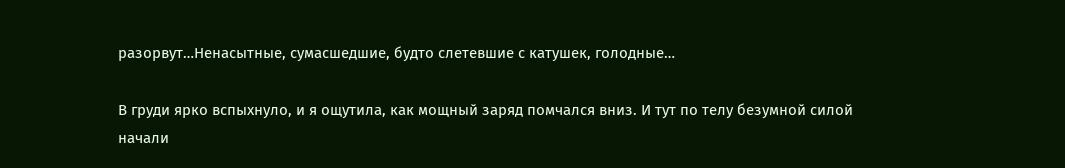разорвут…Ненасытные, сумасшедшие, будто слетевшие с катушек, голодные…

В груди ярко вспыхнуло, и я ощутила, как мощный заряд помчался вниз. И тут по телу безумной силой начали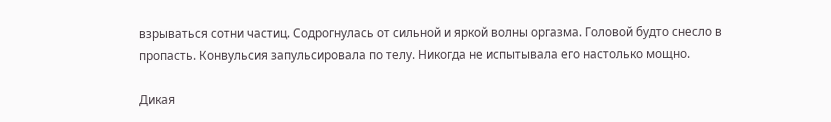взрываться сотни частиц. Содрогнулась от сильной и яркой волны оргазма. Головой будто снесло в пропасть. Конвульсия запульсировала по телу. Никогда не испытывала его настолько мощно.

Дикая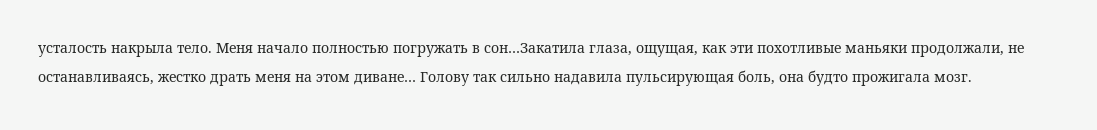усталость накрыла тело. Меня начало полностью погружать в сон…Закатила глаза, ощущая, как эти похотливые маньяки продолжали, не останавливаясь, жестко драть меня на этом диване… Голову так сильно надавила пульсирующая боль, она будто прожигала мозг.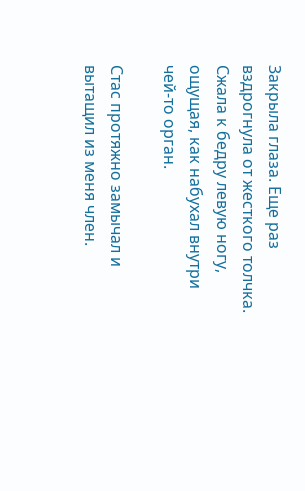Закрыла глаза. Еще раз вздрогнула от жесткого толчка. Сжала к бедру левую ногу, ощущая, как набухал внутри чей-то орган.

Стас протяжно замычал и вытащил из меня член.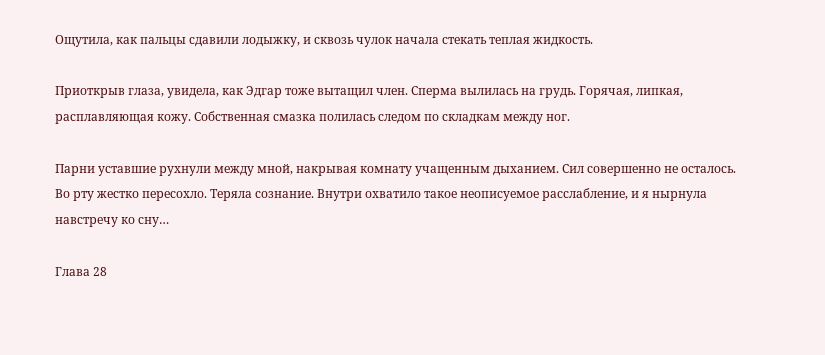Ощутила, как пальцы сдавили лодыжку, и сквозь чулок начала стекать теплая жидкость.

Приоткрыв глаза, увидела, как Эдгар тоже вытащил член. Сперма вылилась на грудь. Горячая, липкая, расплавляющая кожу. Собственная смазка полилась следом по складкам между ног.

Парни уставшие рухнули между мной, накрывая комнату учащенным дыханием. Сил совершенно не осталось. Во рту жестко пересохло. Теряла сознание. Внутри охватило такое неописуемое расслабление, и я нырнула навстречу ко сну…

Глава 28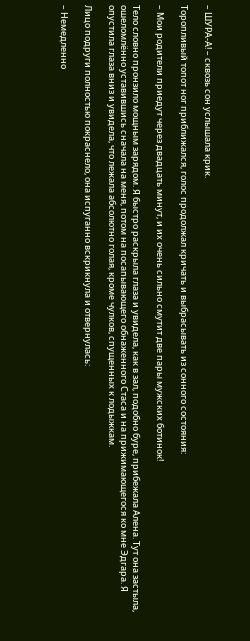– ШУРА-А! – сквозь сон услышала крик.

Торопливый топот ног приближался, голос продолжал кричать и выбрасывать из сонного состояния:

– Мои родители приедут через двадцать минут, и их очень сильно смутит две пары мужских ботинок!

Тело словно пронзило мощным зарядом. Я быстро раскрыла глаза и увидела, как в зал, подобно буре, прибежала Алена. Тут она застыла, ошеломлённо уставившись сначала на меня, потом на посапывающего обнаженного Стаса и на прижимающегося ко мне Эдгара. Я опустила глаза вниз и увидела, что лежала абсолютно голая, кроме чулков, спущенных к лодыжкам.

Лицо подруги полностью покраснело, она испуганно вскрикнула и отвернулась:

– Немедленно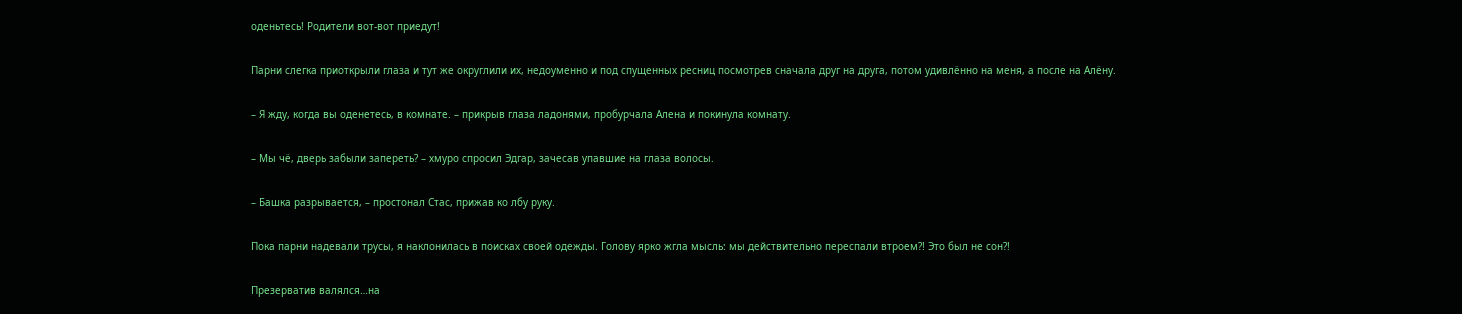оденьтесь! Родители вот-вот приедут!

Парни слегка приоткрыли глаза и тут же округлили их, недоуменно и под спущенных ресниц посмотрев сначала друг на друга, потом удивлённо на меня, а после на Алёну.

– Я жду, когда вы оденетесь, в комнате. – прикрыв глаза ладонями, пробурчала Алена и покинула комнату.

– Мы чё, дверь забыли запереть? – хмуро спросил Эдгар, зачесав упавшие на глаза волосы.

– Башка разрывается, – простонал Стас, прижав ко лбу руку.

Пока парни надевали трусы, я наклонилась в поисках своей одежды. Голову ярко жгла мысль: мы действительно переспали втроем?! Это был не сон?!

Презерватив валялся…на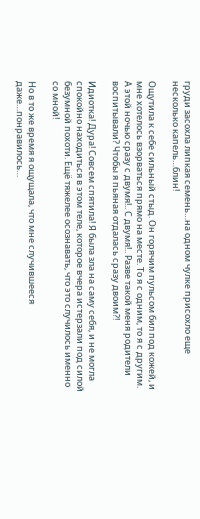груди засохла липкая семень…на одном чулке присохло еще несколько капель…блин!

Ощутила к себе сильный стыд. Он горячим пульсом бил под кожей, и мне хотелось взорваться прямо на месте. То я с одним, то я с другим. А этой ночью сразу с двумя!.. С двумя!.. Разве такой меня родители воспитывали? Чтобы я пьяная отдалась сразу двоим?!

Идиотка! Дура! Совсем спятила! Я была зла на саму себя, и не могла спокойно находиться в этом теле, которое вчера истерзали под силой безумной похоти. Ещё тяжелее осознавать, что это случилось именно со мной!

Но в то же время я ощущала, что мне случившееся даже…понравилось…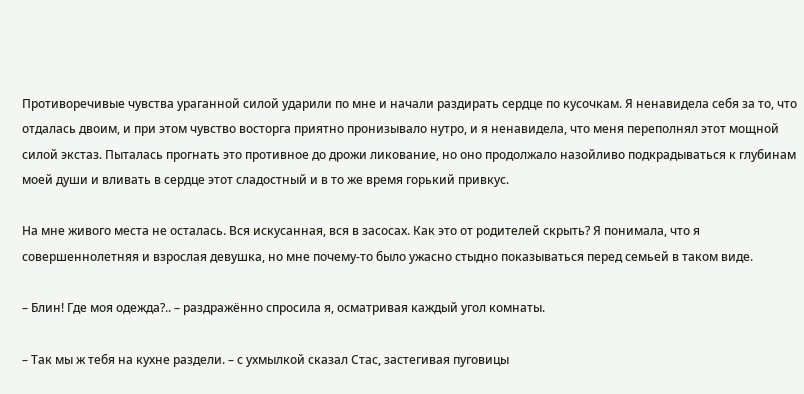Противоречивые чувства ураганной силой ударили по мне и начали раздирать сердце по кусочкам. Я ненавидела себя за то, что отдалась двоим, и при этом чувство восторга приятно пронизывало нутро, и я ненавидела, что меня переполнял этот мощной силой экстаз. Пыталась прогнать это противное до дрожи ликование, но оно продолжало назойливо подкрадываться к глубинам моей души и вливать в сердце этот сладостный и в то же время горький привкус.

На мне живого места не осталась. Вся искусанная, вся в засосах. Как это от родителей скрыть? Я понимала, что я совершеннолетняя и взрослая девушка, но мне почему-то было ужасно стыдно показываться перед семьей в таком виде.

– Блин! Где моя одежда?.. – раздражённо спросила я, осматривая каждый угол комнаты.

– Так мы ж тебя на кухне раздели. – с ухмылкой сказал Стас, застегивая пуговицы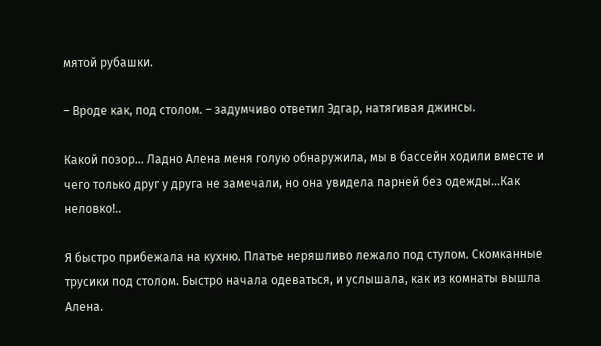мятой рубашки.

– Вроде как, под столом. – задумчиво ответил Эдгар, натягивая джинсы.

Какой позор… Ладно Алена меня голую обнаружила, мы в бассейн ходили вместе и чего только друг у друга не замечали, но она увидела парней без одежды…Как неловко!..

Я быстро прибежала на кухню. Платье неряшливо лежало под стулом. Скомканные трусики под столом. Быстро начала одеваться, и услышала, как из комнаты вышла Алена.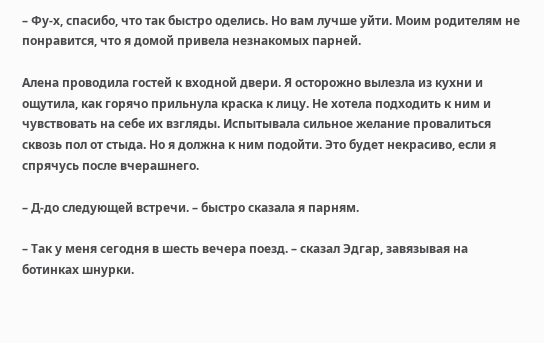– Фу-х, спасибо, что так быстро оделись. Но вам лучше уйти. Моим родителям не понравится, что я домой привела незнакомых парней.

Алена проводила гостей к входной двери. Я осторожно вылезла из кухни и ощутила, как горячо прильнула краска к лицу. Не хотела подходить к ним и чувствовать на себе их взгляды. Испытывала сильное желание провалиться сквозь пол от стыда. Но я должна к ним подойти. Это будет некрасиво, если я спрячусь после вчерашнего.

– Д-до следующей встречи. – быстро сказала я парням.

– Так у меня сегодня в шесть вечера поезд. – сказал Эдгар, завязывая на ботинках шнурки.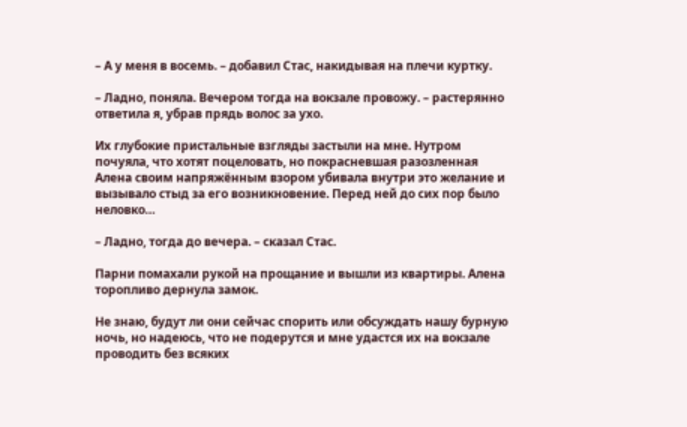– А у меня в восемь. – добавил Стас, накидывая на плечи куртку.

– Ладно, поняла. Вечером тогда на вокзале провожу. – растерянно ответила я, убрав прядь волос за ухо.

Их глубокие пристальные взгляды застыли на мне. Нутром почуяла, что хотят поцеловать, но покрасневшая разозленная Алена своим напряжённым взором убивала внутри это желание и вызывало стыд за его возникновение. Перед ней до сих пор было неловко…

– Ладно, тогда до вечера. – сказал Стас.

Парни помахали рукой на прощание и вышли из квартиры. Алена торопливо дернула замок.

Не знаю, будут ли они сейчас спорить или обсуждать нашу бурную ночь, но надеюсь, что не подерутся и мне удастся их на вокзале проводить без всяких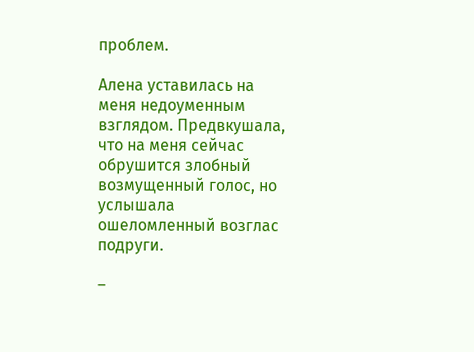проблем.

Алена уставилась на меня недоуменным взглядом. Предвкушала, что на меня сейчас обрушится злобный возмущенный голос, но услышала ошеломленный возглас подруги.

–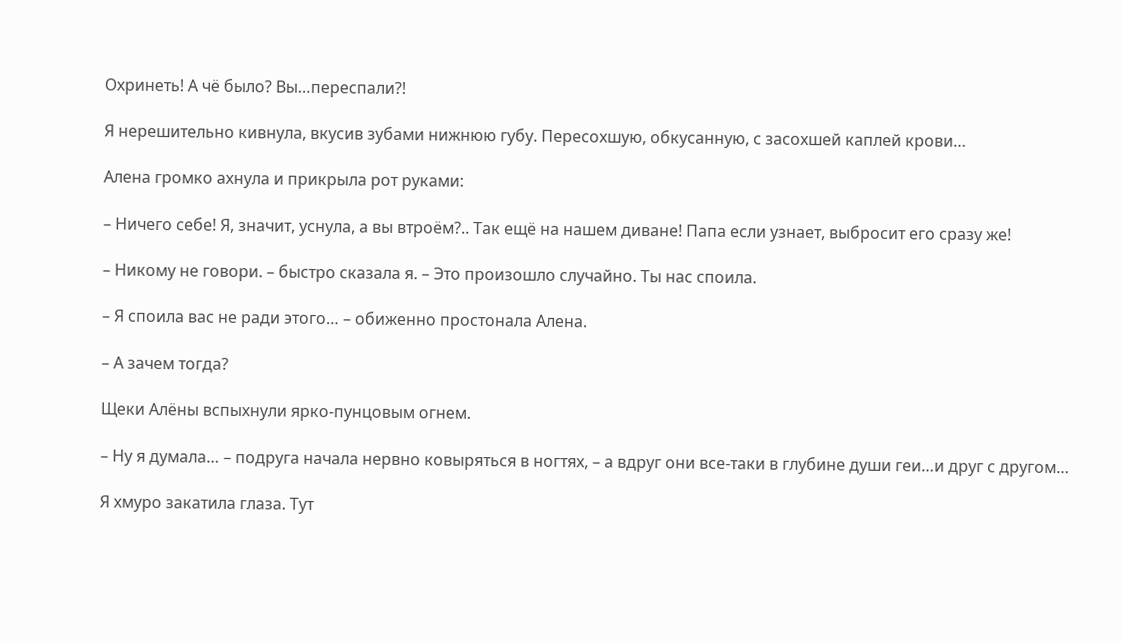Охринеть! А чё было? Вы…переспали?!

Я нерешительно кивнула, вкусив зубами нижнюю губу. Пересохшую, обкусанную, с засохшей каплей крови…

Алена громко ахнула и прикрыла рот руками:

– Ничего себе! Я, значит, уснула, а вы втроём?.. Так ещё на нашем диване! Папа если узнает, выбросит его сразу же!

– Никому не говори. – быстро сказала я. – Это произошло случайно. Ты нас споила.

– Я споила вас не ради этого… – обиженно простонала Алена.

– А зачем тогда?

Щеки Алёны вспыхнули ярко-пунцовым огнем.

– Ну я думала… – подруга начала нервно ковыряться в ногтях, – а вдруг они все-таки в глубине души геи…и друг с другом…

Я хмуро закатила глаза. Тут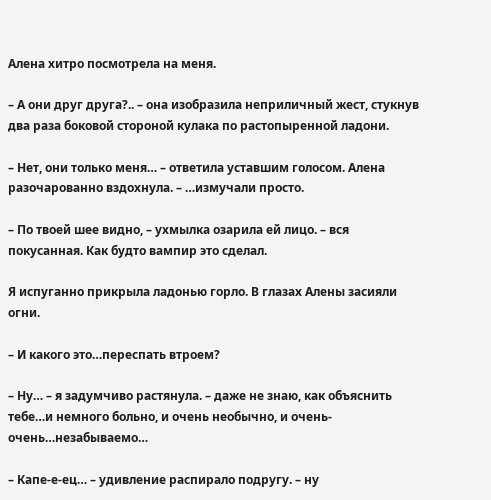Алена хитро посмотрела на меня.

– А они друг друга?.. – она изобразила неприличный жест, стукнув два раза боковой стороной кулака по растопыренной ладони.

– Нет, они только меня… – ответила уставшим голосом. Алена разочарованно вздохнула. – …измучали просто.

– По твоей шее видно, – ухмылка озарила ей лицо. – вся покусанная. Как будто вампир это сделал.

Я испуганно прикрыла ладонью горло. В глазах Алены засияли огни.

– И какого это…переспать втроем?

– Ну… – я задумчиво растянула. – даже не знаю, как объяснить тебе…и немного больно, и очень необычно, и очень-очень…незабываемо…

– Капе-е-ец… – удивление распирало подругу. – ну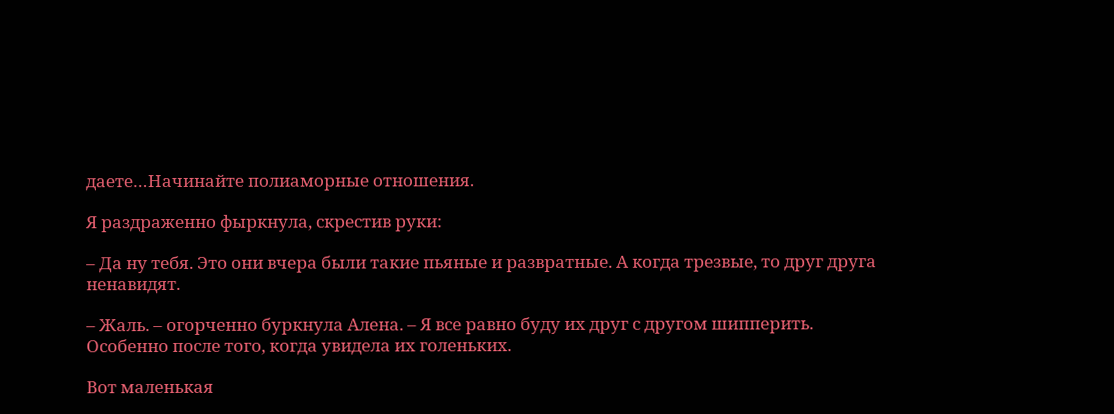даете…Начинайте полиаморные отношения.

Я раздраженно фыркнула, скрестив руки:

– Да ну тебя. Это они вчера были такие пьяные и развратные. А когда трезвые, то друг друга ненавидят.

– Жаль. – огорченно буркнула Алена. – Я все равно буду их друг с другом шипперить. Особенно после того, когда увидела их голеньких.

Вот маленькая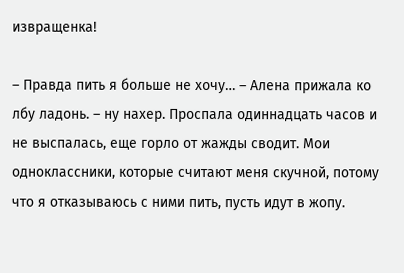извращенка!

– Правда пить я больше не хочу… – Алена прижала ко лбу ладонь. – ну нахер. Проспала одиннадцать часов и не выспалась, еще горло от жажды сводит. Мои одноклассники, которые считают меня скучной, потому что я отказываюсь с ними пить, пусть идут в жопу.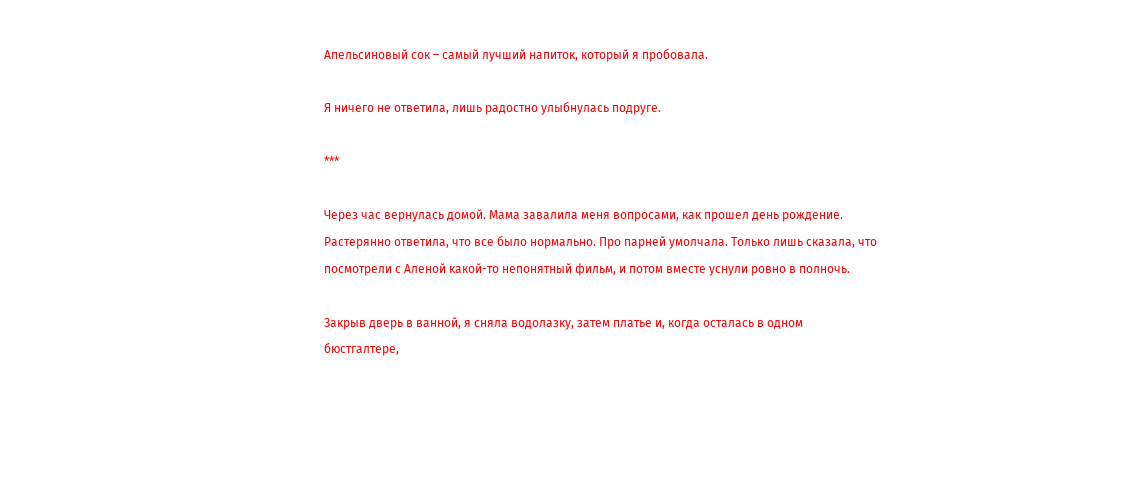Апельсиновый сок – самый лучший напиток, который я пробовала.

Я ничего не ответила, лишь радостно улыбнулась подруге.

***

Через час вернулась домой. Мама завалила меня вопросами, как прошел день рождение. Растерянно ответила, что все было нормально. Про парней умолчала. Только лишь сказала, что посмотрели с Аленой какой-то непонятный фильм, и потом вместе уснули ровно в полночь.

Закрыв дверь в ванной, я сняла водолазку, затем платье и, когда осталась в одном бюстгалтере,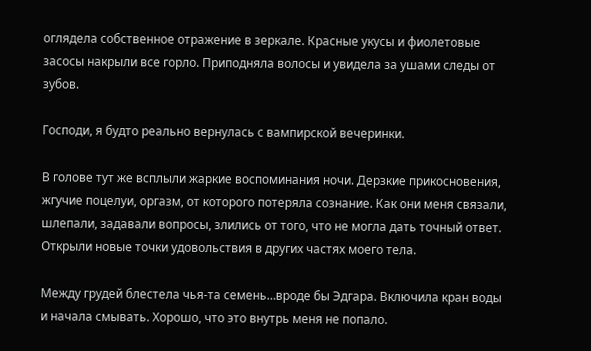оглядела собственное отражение в зеркале. Красные укусы и фиолетовые засосы накрыли все горло. Приподняла волосы и увидела за ушами следы от зубов.

Господи, я будто реально вернулась с вампирской вечеринки.

В голове тут же всплыли жаркие воспоминания ночи. Дерзкие прикосновения, жгучие поцелуи, оргазм, от которого потеряла сознание. Как они меня связали, шлепали, задавали вопросы, злились от того, что не могла дать точный ответ. Открыли новые точки удовольствия в других частях моего тела.

Между грудей блестела чья-та семень…вроде бы Эдгара. Включила кран воды и начала смывать. Хорошо, что это внутрь меня не попало.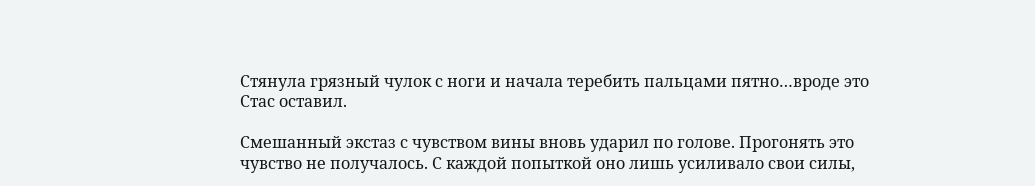Стянула грязный чулок с ноги и начала теребить пальцами пятно…вроде это Стас оставил.

Смешанный экстаз с чувством вины вновь ударил по голове. Прогонять это чувство не получалось. С каждой попыткой оно лишь усиливало свои силы,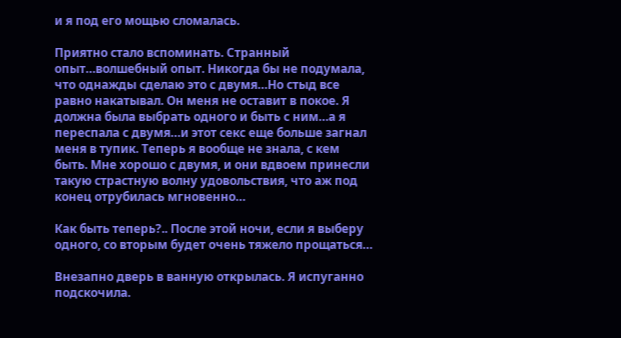и я под его мощью сломалась.

Приятно стало вспоминать. Странный опыт…волшебный опыт. Никогда бы не подумала, что однажды сделаю это с двумя…Но стыд все равно накатывал. Он меня не оставит в покое. Я должна была выбрать одного и быть с ним…а я переспала с двумя…и этот секс еще больше загнал меня в тупик. Теперь я вообще не знала, с кем быть. Мне хорошо с двумя, и они вдвоем принесли такую страстную волну удовольствия, что аж под конец отрубилась мгновенно…

Как быть теперь?.. После этой ночи, если я выберу одного, со вторым будет очень тяжело прощаться…

Внезапно дверь в ванную открылась. Я испуганно подскочила.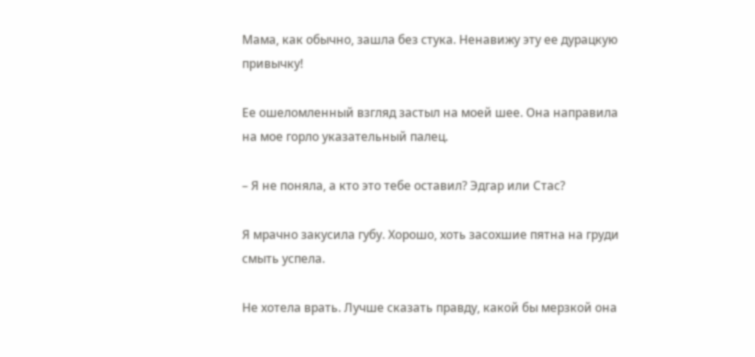Мама, как обычно, зашла без стука. Ненавижу эту ее дурацкую привычку!

Ее ошеломленный взгляд застыл на моей шее. Она направила на мое горло указательный палец.

– Я не поняла, а кто это тебе оставил? Эдгар или Стас?

Я мрачно закусила губу. Хорошо, хоть засохшие пятна на груди смыть успела.

Не хотела врать. Лучше сказать правду, какой бы мерзкой она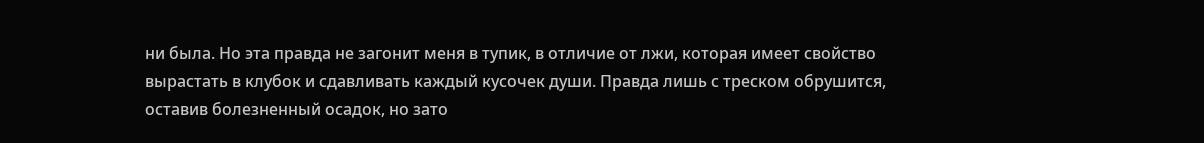ни была. Но эта правда не загонит меня в тупик, в отличие от лжи, которая имеет свойство вырастать в клубок и сдавливать каждый кусочек души. Правда лишь с треском обрушится, оставив болезненный осадок, но зато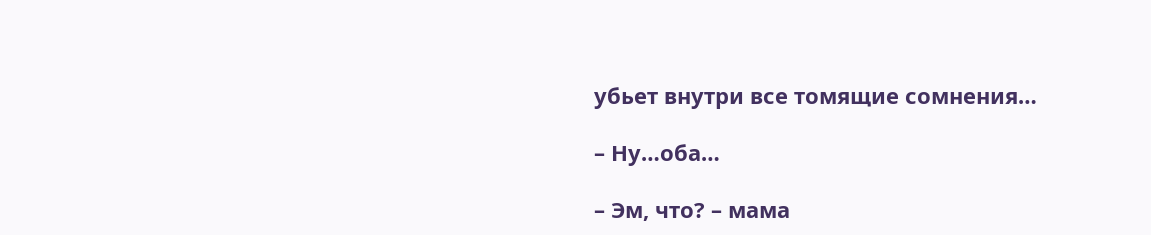убьет внутри все томящие сомнения…

– Ну…оба…

– Эм, что? – мама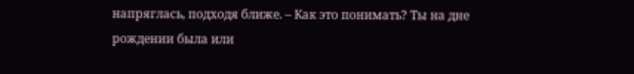напряглась, подходя ближе. – Как это понимать? Ты на дне рождении была или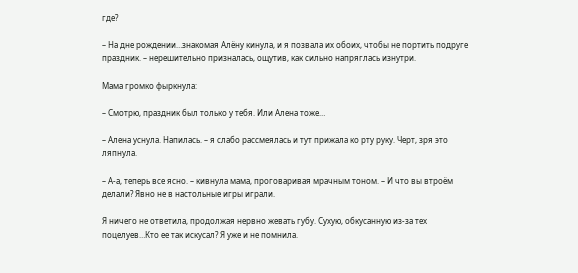где?

– На дне рождении…знакомая Алёну кинула, и я позвала их обоих, чтобы не портить подруге праздник. – нерешительно призналась, ощутив, как сильно напряглась изнутри.

Мама громко фыркнула:

– Смотрю, праздник был только у тебя. Или Алена тоже…

– Алена уснула. Напилась. – я слабо рассмеялась и тут прижала ко рту руку. Черт, зря это ляпнула.

– А-а, теперь все ясно. – кивнула мама, проговаривая мрачным тоном. – И что вы втроём делали? Явно не в настольные игры играли.

Я ничего не ответила, продолжая нервно жевать губу. Сухую, обкусанную из-за тех поцелуев…Кто ее так искусал? Я уже и не помнила.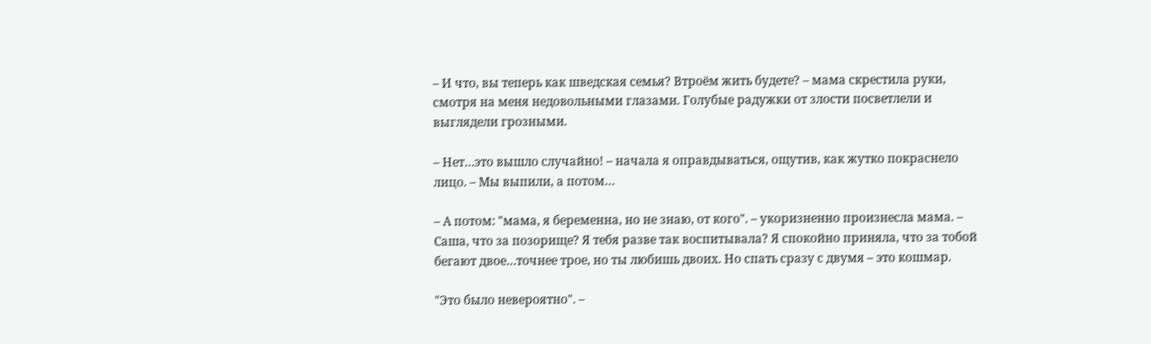– И что, вы теперь как шведская семья? Втроём жить будете? – мама скрестила руки, смотря на меня недовольными глазами. Голубые радужки от злости посветлели и выглядели грозными.

– Нет…это вышло случайно! – начала я оправдываться, ощутив, как жутко покраснело лицо. – Мы выпили, а потом…

– А потом: "мама, я беременна, но не знаю, от кого". – укоризненно произнесла мама. – Саша, что за позорище? Я тебя разве так воспитывала? Я спокойно приняла, что за тобой бегают двое…точнее трое, но ты любишь двоих. Но спать сразу с двумя – это кошмар.

"Это было невероятно". –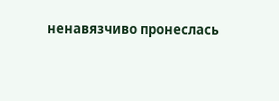ненавязчиво пронеслась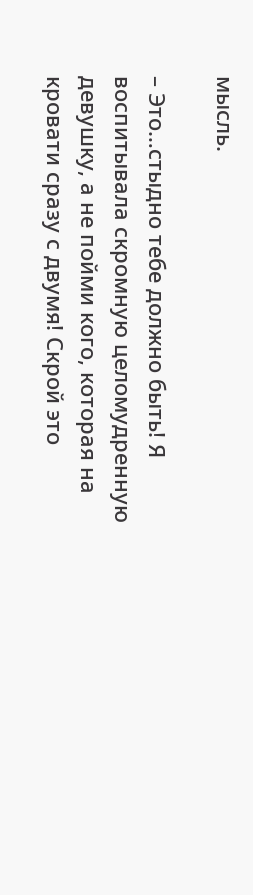мысль.

– Это…стыдно тебе должно быть! Я воспитывала скромную целомудренную девушку, а не пойми кого, которая на кровати сразу с двумя! Скрой это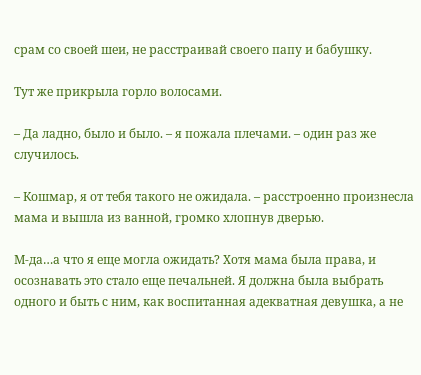срам со своей шеи, не расстраивай своего папу и бабушку.

Тут же прикрыла горло волосами.

– Да ладно, было и было. – я пожала плечами. – один раз же случилось.

– Кошмар, я от тебя такого не ожидала. – расстроенно произнесла мама и вышла из ванной, громко хлопнув дверью.

М-да…а что я еще могла ожидать? Хотя мама была права, и осознавать это стало еще печальней. Я должна была выбрать одного и быть с ним, как воспитанная адекватная девушка, а не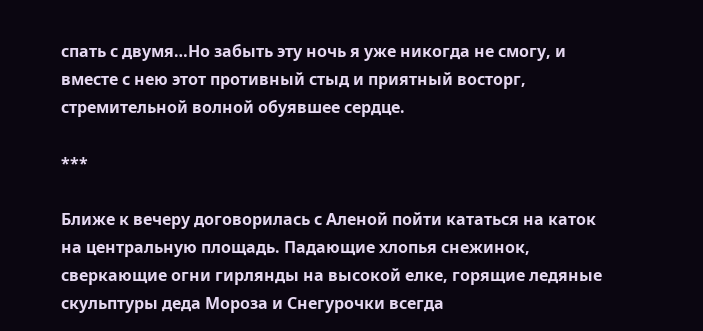спать с двумя…Но забыть эту ночь я уже никогда не смогу, и вместе с нею этот противный стыд и приятный восторг, стремительной волной обуявшее сердце.

***

Ближе к вечеру договорилась с Аленой пойти кататься на каток на центральную площадь. Падающие хлопья снежинок, сверкающие огни гирлянды на высокой елке, горящие ледяные скульптуры деда Мороза и Снегурочки всегда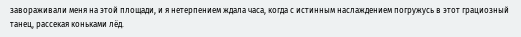завораживали меня на этой площади, и я нетерпением ждала часа, когда с истинным наслаждением погружусь в этот грациозный танец, рассекая коньками лёд.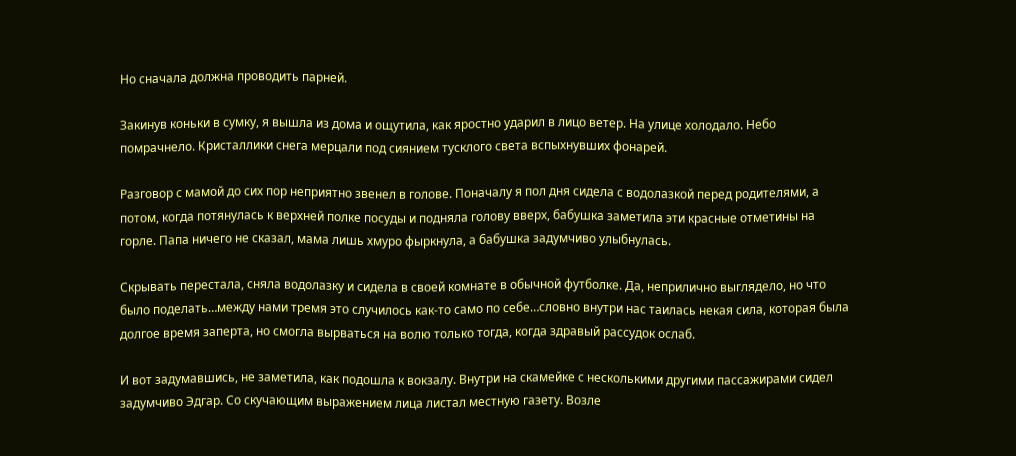Но сначала должна проводить парней.

Закинув коньки в сумку, я вышла из дома и ощутила, как яростно ударил в лицо ветер. На улице холодало. Небо помрачнело. Кристаллики снега мерцали под сиянием тусклого света вспыхнувших фонарей.

Разговор с мамой до сих пор неприятно звенел в голове. Поначалу я пол дня сидела с водолазкой перед родителями, а потом, когда потянулась к верхней полке посуды и подняла голову вверх, бабушка заметила эти красные отметины на горле. Папа ничего не сказал, мама лишь хмуро фыркнула, а бабушка задумчиво улыбнулась.

Скрывать перестала, сняла водолазку и сидела в своей комнате в обычной футболке. Да, неприлично выглядело, но что было поделать…между нами тремя это случилось как-то само по себе…словно внутри нас таилась некая сила, которая была долгое время заперта, но смогла вырваться на волю только тогда, когда здравый рассудок ослаб.

И вот задумавшись, не заметила, как подошла к вокзалу. Внутри на скамейке с несколькими другими пассажирами сидел задумчиво Эдгар. Со скучающим выражением лица листал местную газету. Возле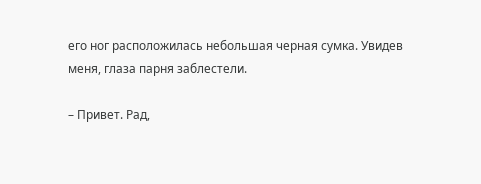его ног расположилась небольшая черная сумка. Увидев меня, глаза парня заблестели.

– Привет. Рад,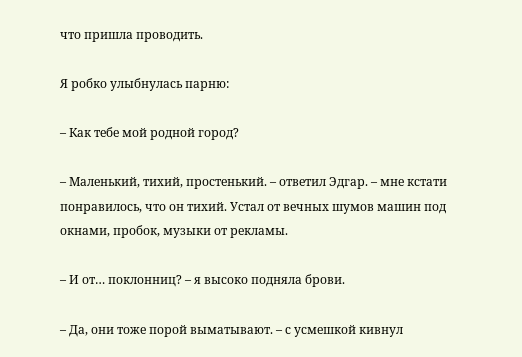что пришла проводить.

Я робко улыбнулась парню:

– Как тебе мой родной город?

– Маленький, тихий, простенький. – ответил Эдгар. – мне кстати понравилось, что он тихий. Устал от вечных шумов машин под окнами, пробок, музыки от рекламы.

– И от… поклонниц? – я высоко подняла брови.

– Да, они тоже порой выматывают. – с усмешкой кивнул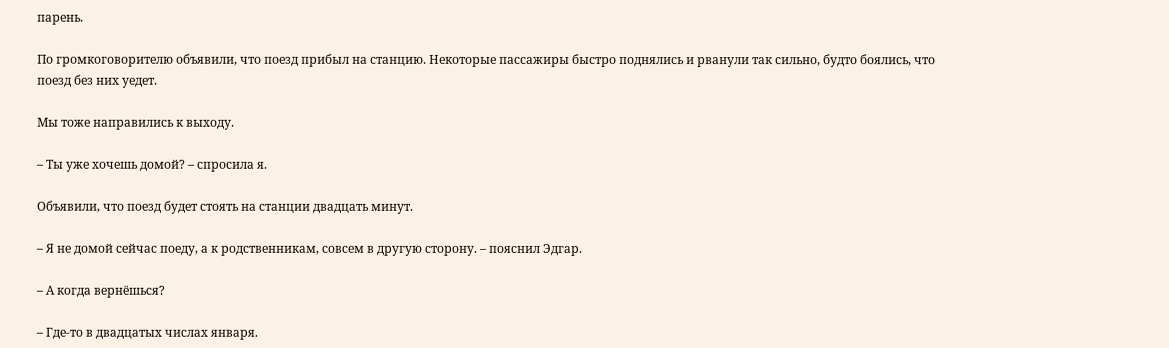парень.

По громкоговорителю объявили, что поезд прибыл на станцию. Некоторые пассажиры быстро поднялись и рванули так сильно, будто боялись, что поезд без них уедет.

Мы тоже направились к выходу.

– Ты уже хочешь домой? – спросила я.

Объявили, что поезд будет стоять на станции двадцать минут.

– Я не домой сейчас поеду, а к родственникам, совсем в другую сторону. – пояснил Эдгар.

– А когда вернёшься?

– Где-то в двадцатых числах января.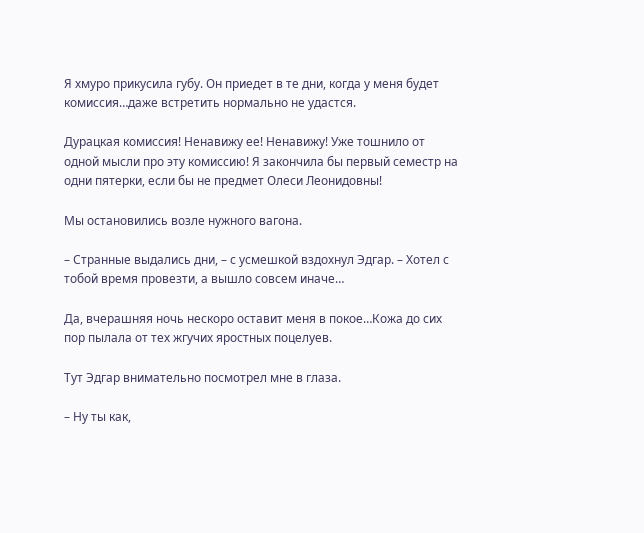Я хмуро прикусила губу. Он приедет в те дни, когда у меня будет комиссия…даже встретить нормально не удастся.

Дурацкая комиссия! Ненавижу ее! Ненавижу! Уже тошнило от одной мысли про эту комиссию! Я закончила бы первый семестр на одни пятерки, если бы не предмет Олеси Леонидовны!

Мы остановились возле нужного вагона.

– Странные выдались дни, – с усмешкой вздохнул Эдгар. – Хотел с тобой время провезти, а вышло совсем иначе…

Да, вчерашняя ночь нескоро оставит меня в покое…Кожа до сих пор пылала от тех жгучих яростных поцелуев.

Тут Эдгар внимательно посмотрел мне в глаза.

– Ну ты как,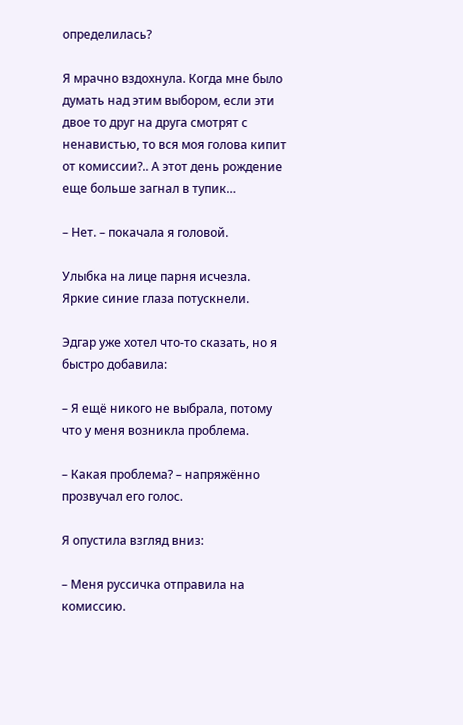определилась?

Я мрачно вздохнула. Когда мне было думать над этим выбором, если эти двое то друг на друга смотрят с ненавистью, то вся моя голова кипит от комиссии?.. А этот день рождение еще больше загнал в тупик…

– Нет. – покачала я головой.

Улыбка на лице парня исчезла. Яркие синие глаза потускнели.

Эдгар уже хотел что-то сказать, но я быстро добавила:

– Я ещё никого не выбрала, потому что у меня возникла проблема.

– Какая проблема? – напряжённо прозвучал его голос.

Я опустила взгляд вниз:

– Меня руссичка отправила на комиссию.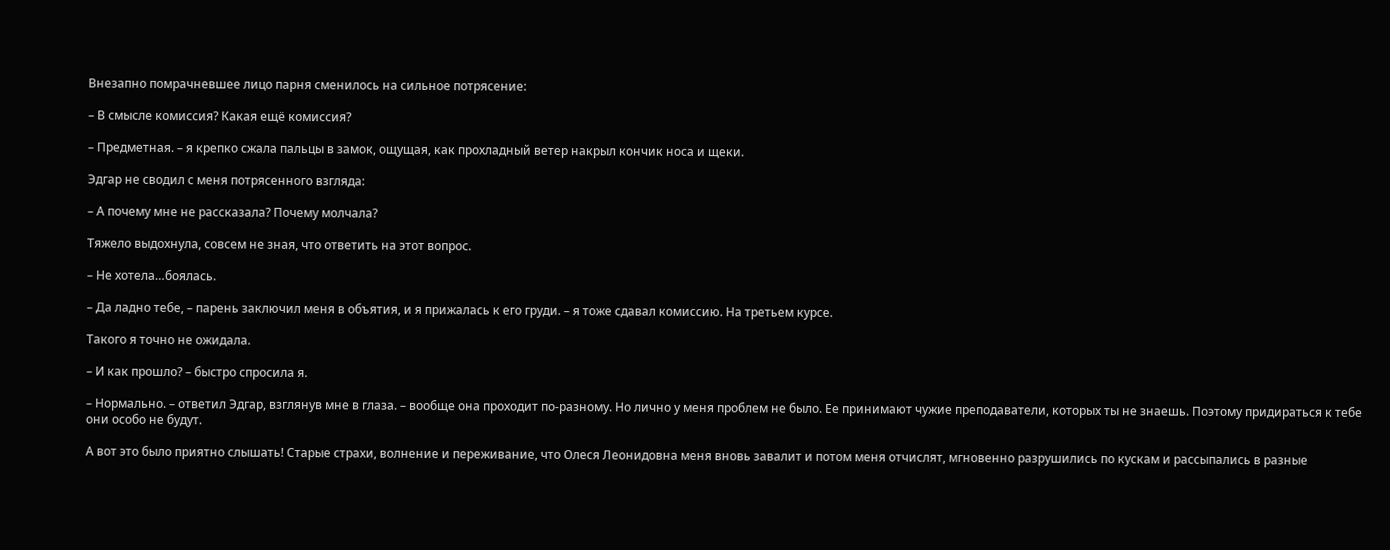Внезапно помрачневшее лицо парня сменилось на сильное потрясение:

– В смысле комиссия? Какая ещё комиссия?

– Предметная. – я крепко сжала пальцы в замок, ощущая, как прохладный ветер накрыл кончик носа и щеки.

Эдгар не сводил с меня потрясенного взгляда:

– А почему мне не рассказала? Почему молчала?

Тяжело выдохнула, совсем не зная, что ответить на этот вопрос.

– Не хотела…боялась.

– Да ладно тебе, – парень заключил меня в объятия, и я прижалась к его груди. – я тоже сдавал комиссию. На третьем курсе.

Такого я точно не ожидала.

– И как прошло? – быстро спросила я.

– Нормально. – ответил Эдгар, взглянув мне в глаза. – вообще она проходит по-разному. Но лично у меня проблем не было. Ее принимают чужие преподаватели, которых ты не знаешь. Поэтому придираться к тебе они особо не будут.

А вот это было приятно слышать! Старые страхи, волнение и переживание, что Олеся Леонидовна меня вновь завалит и потом меня отчислят, мгновенно разрушились по кускам и рассыпались в разные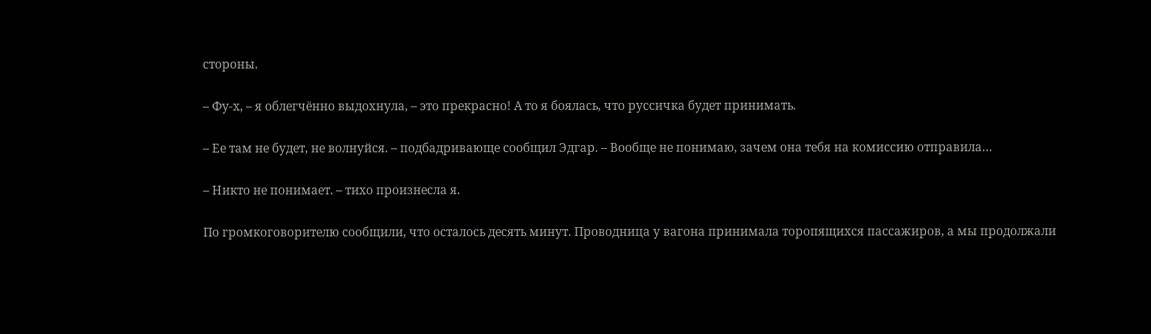стороны.

– Фу-х, – я облегчённо выдохнула, – это прекрасно! А то я боялась, что руссичка будет принимать.

– Ее там не будет, не волнуйся. – подбадривающе сообщил Эдгар. – Вообще не понимаю, зачем она тебя на комиссию отправила…

– Никто не понимает. – тихо произнесла я.

По громкоговорителю сообщили, что осталось десять минут. Проводница у вагона принимала торопящихся пассажиров, а мы продолжали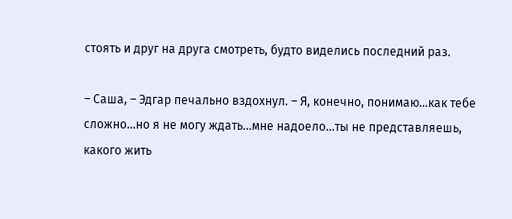стоять и друг на друга смотреть, будто виделись последний раз.

– Саша, – Эдгар печально вздохнул. – Я, конечно, понимаю…как тебе сложно…но я не могу ждать…мне надоело…ты не представляешь, какого жить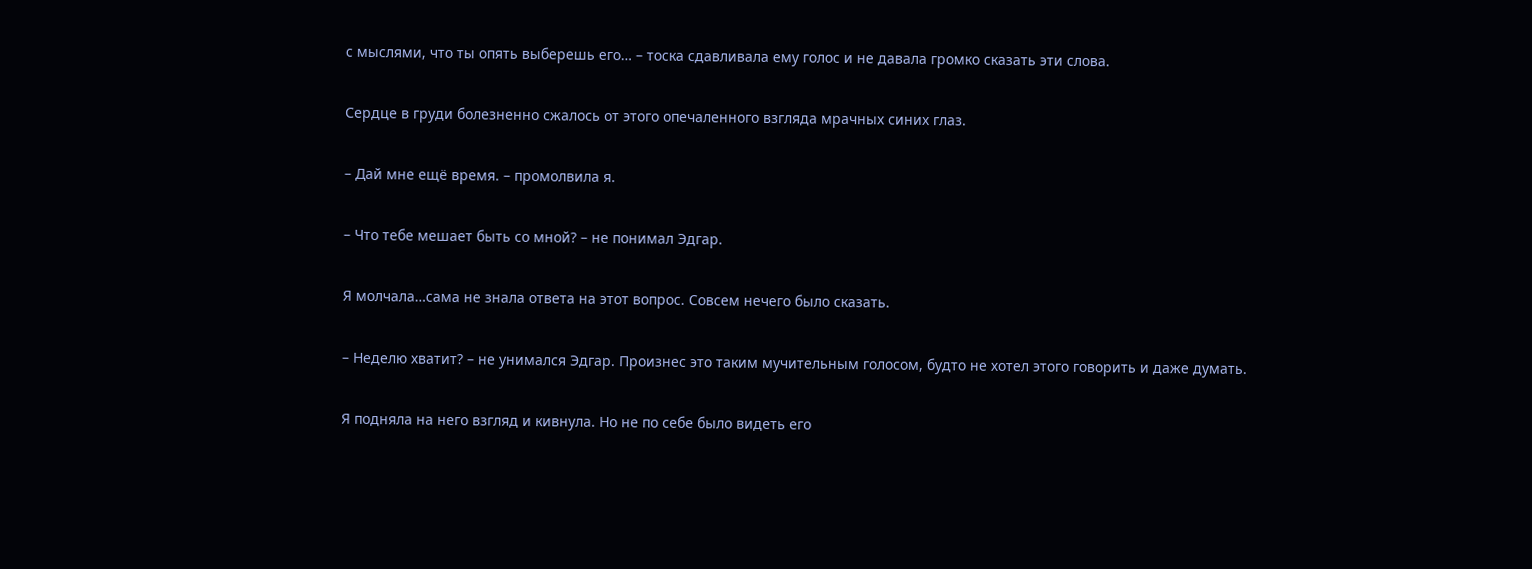с мыслями, что ты опять выберешь его… – тоска сдавливала ему голос и не давала громко сказать эти слова.

Сердце в груди болезненно сжалось от этого опечаленного взгляда мрачных синих глаз.

– Дай мне ещё время. – промолвила я.

– Что тебе мешает быть со мной? – не понимал Эдгар.

Я молчала…сама не знала ответа на этот вопрос. Совсем нечего было сказать.

– Неделю хватит? – не унимался Эдгар. Произнес это таким мучительным голосом, будто не хотел этого говорить и даже думать.

Я подняла на него взгляд и кивнула. Но не по себе было видеть его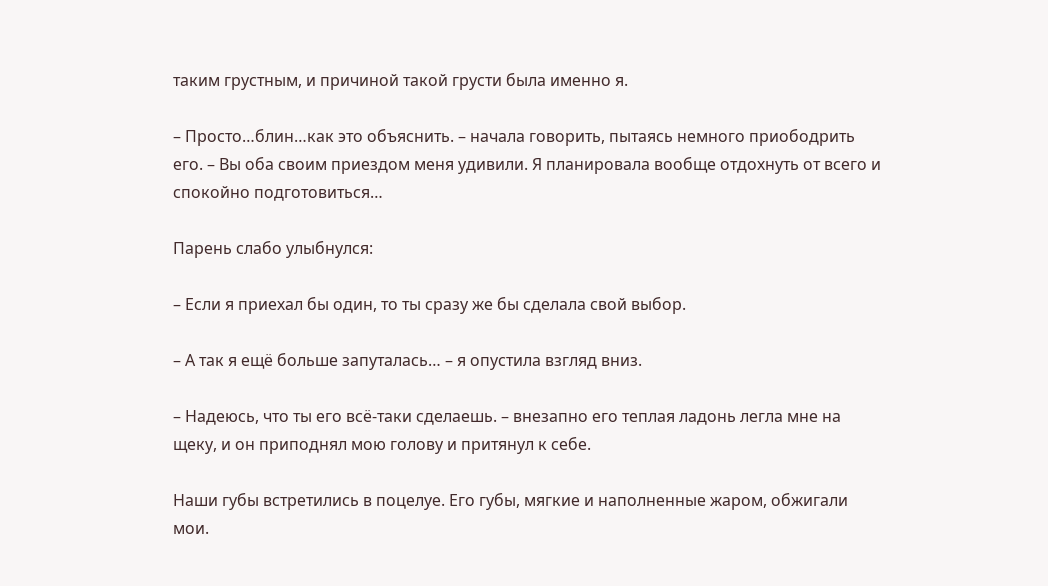таким грустным, и причиной такой грусти была именно я.

– Просто…блин…как это объяснить. – начала говорить, пытаясь немного приободрить его. – Вы оба своим приездом меня удивили. Я планировала вообще отдохнуть от всего и спокойно подготовиться…

Парень слабо улыбнулся:

– Если я приехал бы один, то ты сразу же бы сделала свой выбор.

– А так я ещё больше запуталась… – я опустила взгляд вниз.

– Надеюсь, что ты его всё-таки сделаешь. – внезапно его теплая ладонь легла мне на щеку, и он приподнял мою голову и притянул к себе.

Наши губы встретились в поцелуе. Его губы, мягкие и наполненные жаром, обжигали мои.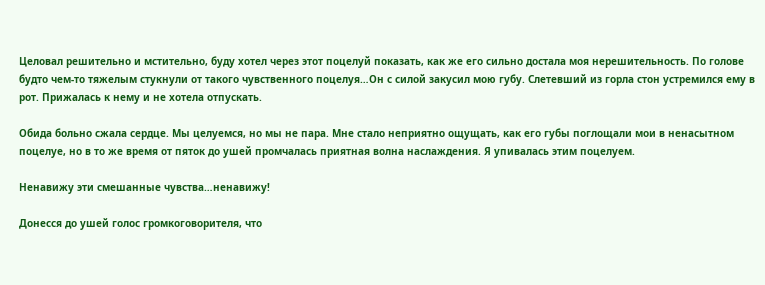Целовал решительно и мстительно, буду хотел через этот поцелуй показать, как же его сильно достала моя нерешительность. По голове будто чем-то тяжелым стукнули от такого чувственного поцелуя…Он с силой закусил мою губу. Слетевший из горла стон устремился ему в рот. Прижалась к нему и не хотела отпускать.

Обида больно сжала сердце. Мы целуемся, но мы не пара. Мне стало неприятно ощущать, как его губы поглощали мои в ненасытном поцелуе, но в то же время от пяток до ушей промчалась приятная волна наслаждения. Я упивалась этим поцелуем.

Ненавижу эти смешанные чувства…ненавижу!

Донесся до ушей голос громкоговорителя, что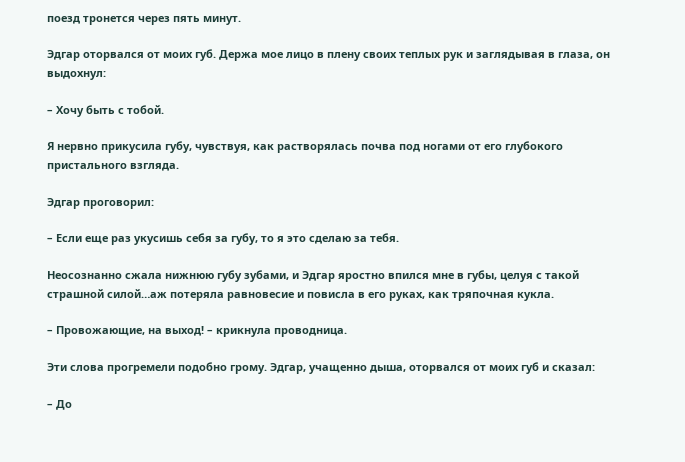поезд тронется через пять минут.

Эдгар оторвался от моих губ. Держа мое лицо в плену своих теплых рук и заглядывая в глаза, он выдохнул:

– Хочу быть с тобой.

Я нервно прикусила губу, чувствуя, как растворялась почва под ногами от его глубокого пристального взгляда.

Эдгар проговорил:

– Если еще раз укусишь себя за губу, то я это сделаю за тебя.

Неосознанно сжала нижнюю губу зубами, и Эдгар яростно впился мне в губы, целуя с такой страшной силой…аж потеряла равновесие и повисла в его руках, как тряпочная кукла.

– Провожающие, на выход! – крикнула проводница.

Эти слова прогремели подобно грому. Эдгар, учащенно дыша, оторвался от моих губ и сказал:

– До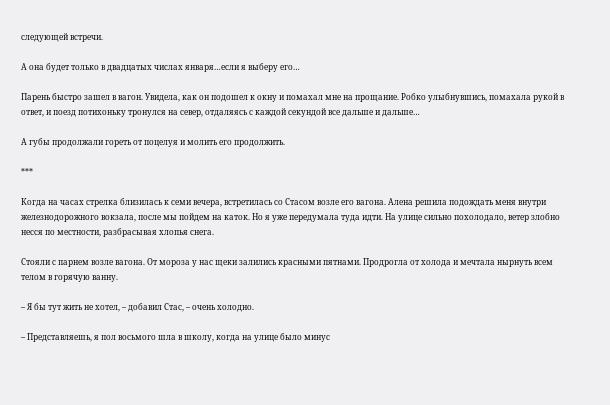следующей встречи.

А она будет только в двадцатых числах января…если я выберу его…

Парень быстро зашел в вагон. Увидела, как он подошел к окну и помахал мне на прощание. Робко улыбнувшись, помахала рукой в ответ, и поезд потихоньку тронулся на север, отдаляясь с каждой секундой все дальше и дальше…

А губы продолжали гореть от поцелуя и молить его продолжить.

***

Когда на часах стрелка близилась к семи вечера, встретилась со Стасом возле его вагона. Алена решила подождать меня внутри железнодорожного вокзала, после мы пойдем на каток. Но я уже передумала туда идти. На улице сильно похолодало, ветер злобно несся по местности, разбрасывая хлопья снега.

Стояли с парнем возле вагона. От мороза у нас щеки залились красными пятнами. Продрогла от холода и мечтала нырнуть всем телом в горячую ванну.

– Я бы тут жить не хотел, – добавил Стас, – очень холодно.

– Представляешь, я пол восьмого шла в школу, когда на улице было минус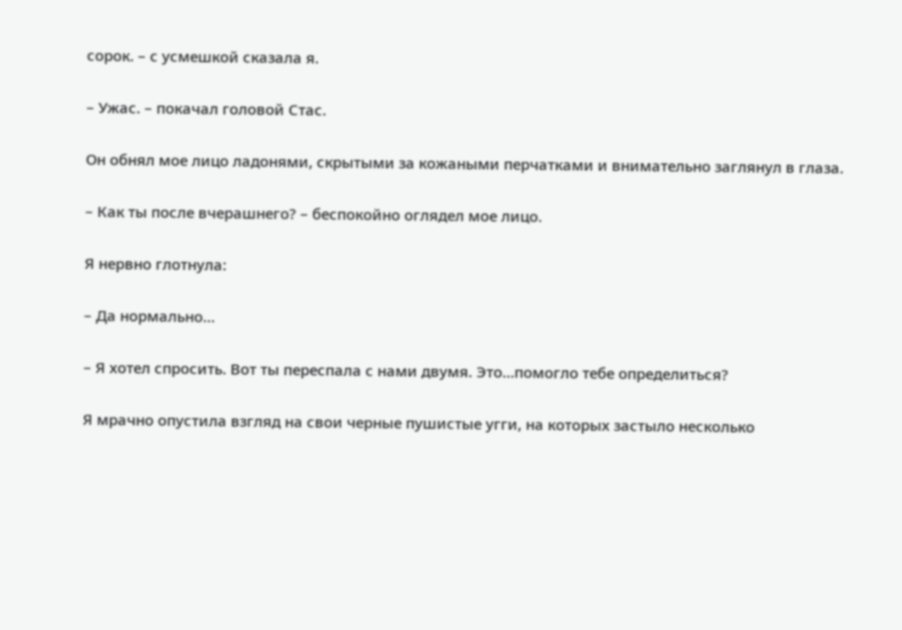сорок. – с усмешкой сказала я.

– Ужас. – покачал головой Стас.

Он обнял мое лицо ладонями, скрытыми за кожаными перчатками и внимательно заглянул в глаза.

– Как ты после вчерашнего? – беспокойно оглядел мое лицо.

Я нервно глотнула:

– Да нормально…

– Я хотел спросить. Вот ты переспала с нами двумя. Это…помогло тебе определиться?

Я мрачно опустила взгляд на свои черные пушистые угги, на которых застыло несколько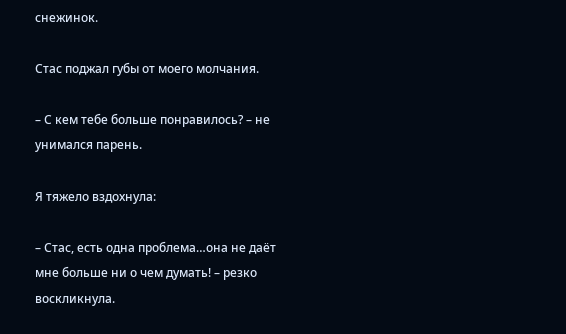снежинок.

Стас поджал губы от моего молчания.

– С кем тебе больше понравилось? – не унимался парень.

Я тяжело вздохнула:

– Стас, есть одна проблема…она не даёт мне больше ни о чем думать! – резко воскликнула.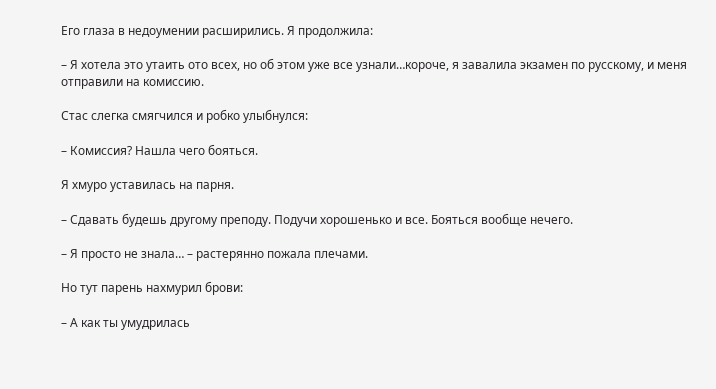Его глаза в недоумении расширились. Я продолжила:

– Я хотела это утаить ото всех, но об этом уже все узнали…короче, я завалила экзамен по русскому, и меня отправили на комиссию.

Стас слегка смягчился и робко улыбнулся:

– Комиссия? Нашла чего бояться.

Я хмуро уставилась на парня.

– Сдавать будешь другому преподу. Подучи хорошенько и все. Бояться вообще нечего.

– Я просто не знала… – растерянно пожала плечами.

Но тут парень нахмурил брови:

– А как ты умудрилась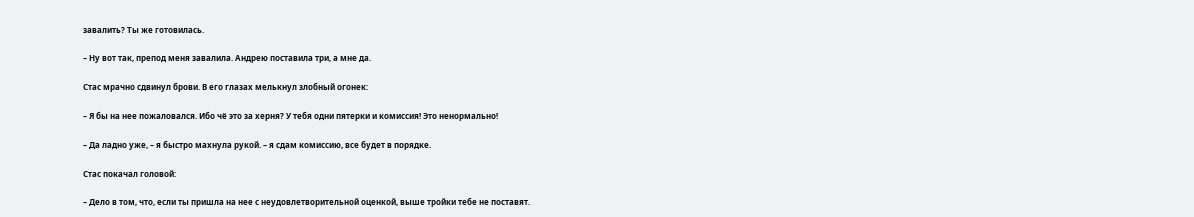завалить? Ты же готовилась.

– Ну вот так, препод меня завалила. Андрею поставила три, а мне да.

Стас мрачно сдвинул брови. В его глазах мелькнул злобный огонек:

– Я бы на нее пожаловался. Ибо чё это за херня? У тебя одни пятерки и комиссия! Это ненормально!

– Да ладно уже, – я быстро махнула рукой. – я сдам комиссию, все будет в порядке.

Стас покачал головой:

– Дело в том, что, если ты пришла на нее с неудовлетворительной оценкой, выше тройки тебе не поставят.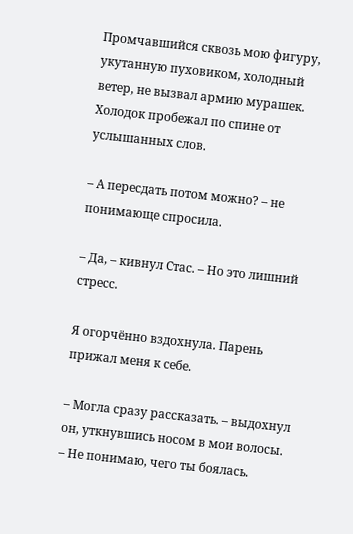Промчавшийся сквозь мою фигуру, укутанную пуховиком, холодный ветер, не вызвал армию мурашек. Холодок пробежал по спине от услышанных слов.

– А пересдать потом можно? – не понимающе спросила.

– Да, – кивнул Стас. – Но это лишний стресс.

Я огорчённо вздохнула. Парень прижал меня к себе.

– Могла сразу рассказать. – выдохнул он, уткнувшись носом в мои волосы. – Не понимаю, чего ты боялась.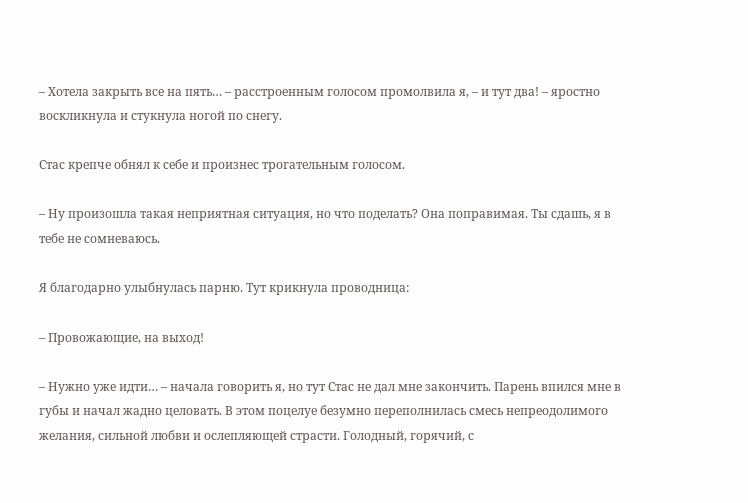– Хотела закрыть все на пять… – расстроенным голосом промолвила я, – и тут два! – яростно воскликнула и стукнула ногой по снегу.

Стас крепче обнял к себе и произнес трогательным голосом.

– Ну произошла такая неприятная ситуация, но что поделать? Она поправимая. Ты сдашь, я в тебе не сомневаюсь.

Я благодарно улыбнулась парню. Тут крикнула проводница:

– Провожающие, на выход!

– Нужно уже идти… – начала говорить я, но тут Стас не дал мне закончить. Парень впился мне в губы и начал жадно целовать. В этом поцелуе безумно переполнилась смесь непреодолимого желания, сильной любви и ослепляющей страсти. Голодный, горячий, с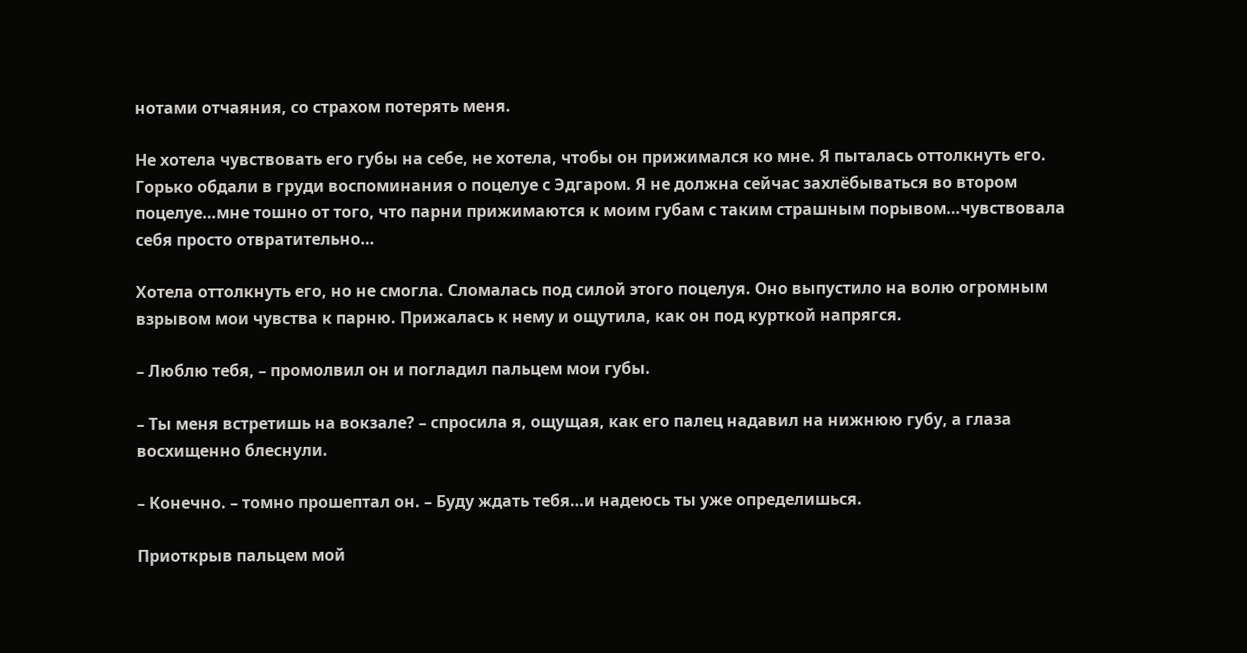нотами отчаяния, со страхом потерять меня.

Не хотела чувствовать его губы на себе, не хотела, чтобы он прижимался ко мне. Я пыталась оттолкнуть его. Горько обдали в груди воспоминания о поцелуе с Эдгаром. Я не должна сейчас захлёбываться во втором поцелуе…мне тошно от того, что парни прижимаются к моим губам с таким страшным порывом…чувствовала себя просто отвратительно…

Хотела оттолкнуть его, но не смогла. Сломалась под силой этого поцелуя. Оно выпустило на волю огромным взрывом мои чувства к парню. Прижалась к нему и ощутила, как он под курткой напрягся.

– Люблю тебя, – промолвил он и погладил пальцем мои губы.

– Ты меня встретишь на вокзале? – спросила я, ощущая, как его палец надавил на нижнюю губу, а глаза восхищенно блеснули.

– Конечно. – томно прошептал он. – Буду ждать тебя…и надеюсь ты уже определишься.

Приоткрыв пальцем мой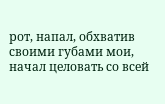рот, напал, обхватив своими губами мои, начал целовать со всей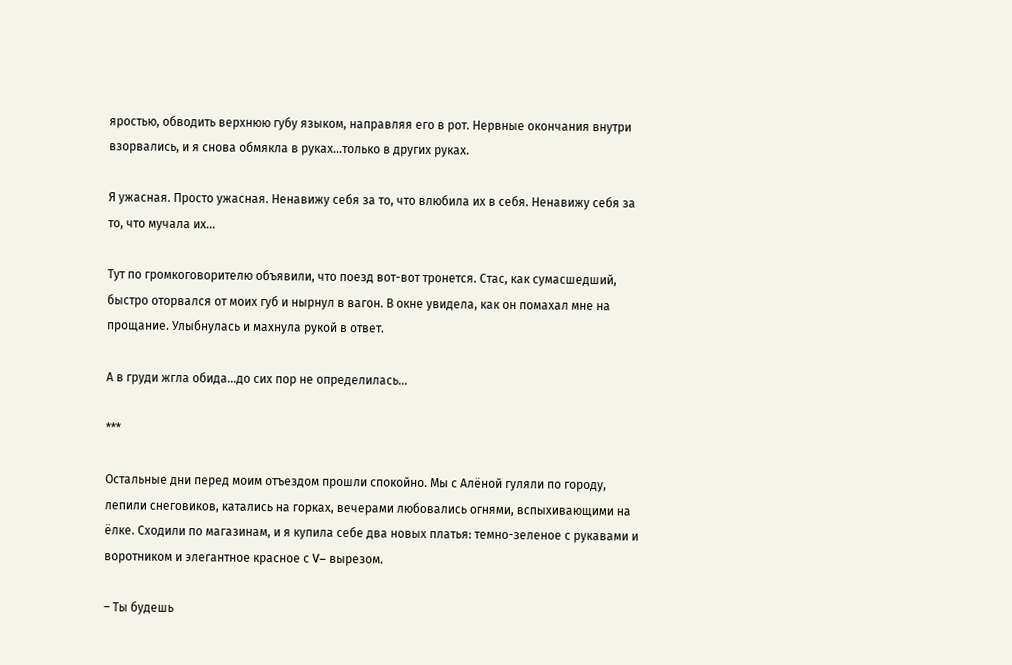яростью, обводить верхнюю губу языком, направляя его в рот. Нервные окончания внутри взорвались, и я снова обмякла в руках…только в других руках.

Я ужасная. Просто ужасная. Ненавижу себя за то, что влюбила их в себя. Ненавижу себя за то, что мучала их…

Тут по громкоговорителю объявили, что поезд вот-вот тронется. Стас, как сумасшедший, быстро оторвался от моих губ и нырнул в вагон. В окне увидела, как он помахал мне на прощание. Улыбнулась и махнула рукой в ответ.

А в груди жгла обида…до сих пор не определилась…

***

Остальные дни перед моим отъездом прошли спокойно. Мы с Алёной гуляли по городу, лепили снеговиков, катались на горках, вечерами любовались огнями, вспыхивающими на ёлке. Сходили по магазинам, и я купила себе два новых платья: темно-зеленое с рукавами и воротником и элегантное красное с V– вырезом.

– Ты будешь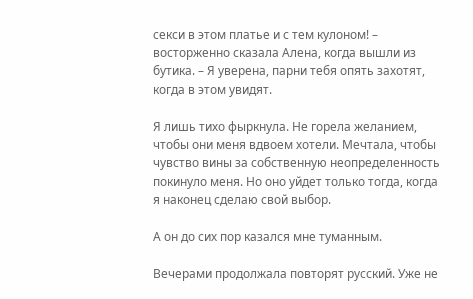секси в этом платье и с тем кулоном! – восторженно сказала Алена, когда вышли из бутика. – Я уверена, парни тебя опять захотят, когда в этом увидят.

Я лишь тихо фыркнула. Не горела желанием, чтобы они меня вдвоем хотели. Мечтала, чтобы чувство вины за собственную неопределенность покинуло меня. Но оно уйдет только тогда, когда я наконец сделаю свой выбор.

А он до сих пор казался мне туманным.

Вечерами продолжала повторят русский. Уже не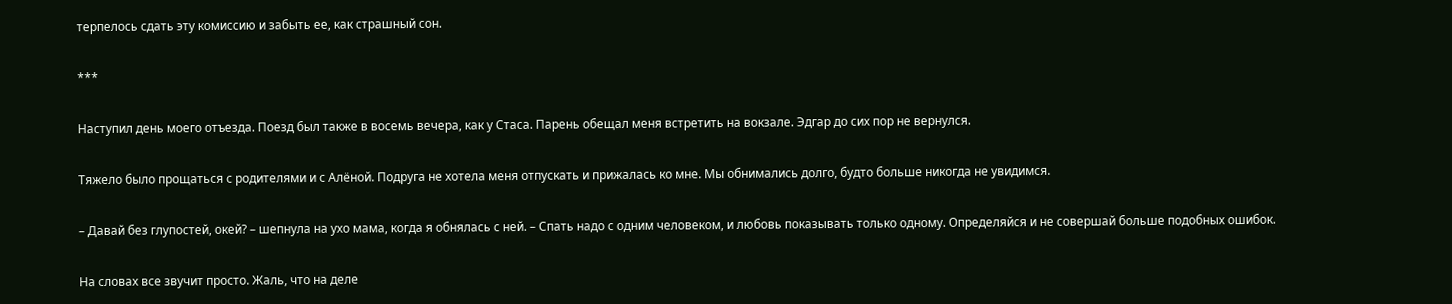терпелось сдать эту комиссию и забыть ее, как страшный сон.

***

Наступил день моего отъезда. Поезд был также в восемь вечера, как у Стаса. Парень обещал меня встретить на вокзале. Эдгар до сих пор не вернулся.

Тяжело было прощаться с родителями и с Алёной. Подруга не хотела меня отпускать и прижалась ко мне. Мы обнимались долго, будто больше никогда не увидимся.

– Давай без глупостей, окей? – шепнула на ухо мама, когда я обнялась с ней. – Спать надо с одним человеком, и любовь показывать только одному. Определяйся и не совершай больше подобных ошибок.

На словах все звучит просто. Жаль, что на деле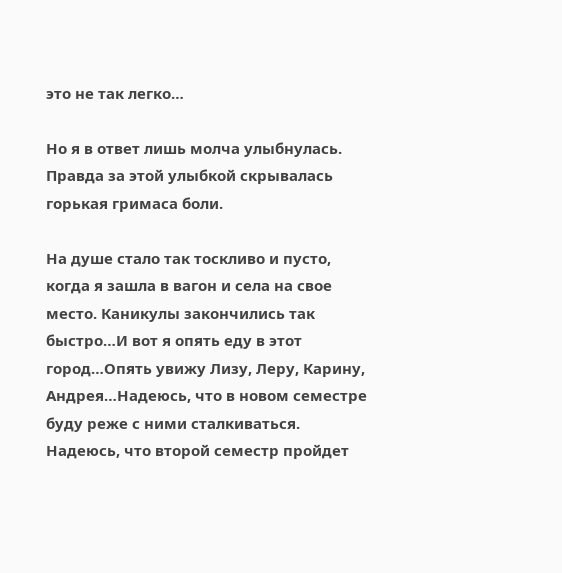это не так легко…

Но я в ответ лишь молча улыбнулась. Правда за этой улыбкой скрывалась горькая гримаса боли.

На душе стало так тоскливо и пусто, когда я зашла в вагон и села на свое место. Каникулы закончились так быстро…И вот я опять еду в этот город…Опять увижу Лизу, Леру, Карину, Андрея…Надеюсь, что в новом семестре буду реже с ними сталкиваться. Надеюсь, что второй семестр пройдет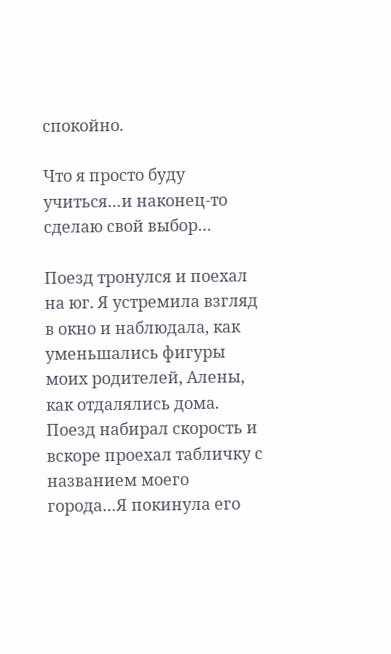спокойно.

Что я просто буду учиться…и наконец-то сделаю свой выбор…

Поезд тронулся и поехал на юг. Я устремила взгляд в окно и наблюдала, как уменьшались фигуры моих родителей, Алены, как отдалялись дома. Поезд набирал скорость и вскоре проехал табличку с названием моего города…Я покинула его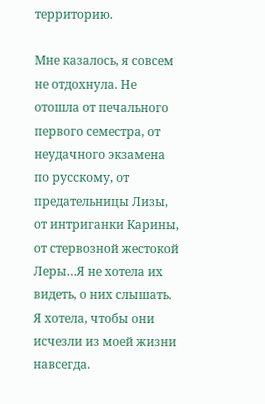территорию.

Мне казалось, я совсем не отдохнула. Не отошла от печального первого семестра, от неудачного экзамена по русскому, от предательницы Лизы, от интриганки Карины, от стервозной жестокой Леры…Я не хотела их видеть, о них слышать. Я хотела, чтобы они исчезли из моей жизни навсегда.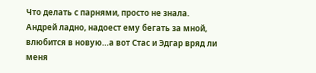Что делать с парнями, просто не знала. Андрей ладно, надоест ему бегать за мной, влюбится в новую…а вот Стас и Эдгар вряд ли меня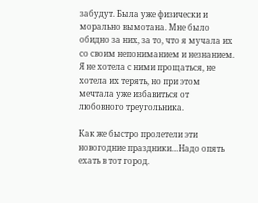забудут. Была уже физически и морально вымотана. Мне было обидно за них, за то, что я мучала их со своим непониманием и незнанием. Я не хотела с ними прощаться, не хотела их терять, но при этом мечтала уже избавиться от любовного треугольника.

Как же быстро пролетели эти новогодние праздники…Надо опять ехать в тот город.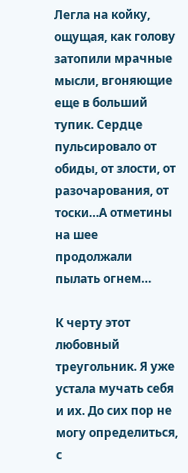Легла на койку, ощущая, как голову затопили мрачные мысли, вгоняющие еще в больший тупик. Сердце пульсировало от обиды, от злости, от разочарования, от тоски…А отметины на шее продолжали пылать огнем…

К черту этот любовный треугольник. Я уже устала мучать себя и их. До сих пор не могу определиться, с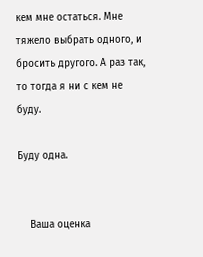кем мне остаться. Мне тяжело выбрать одного, и бросить другого. А раз так, то тогда я ни с кем не буду.

Буду одна.


    Ваша оценка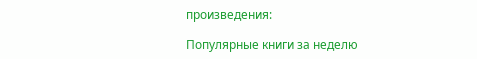произведения:

Популярные книги за неделю